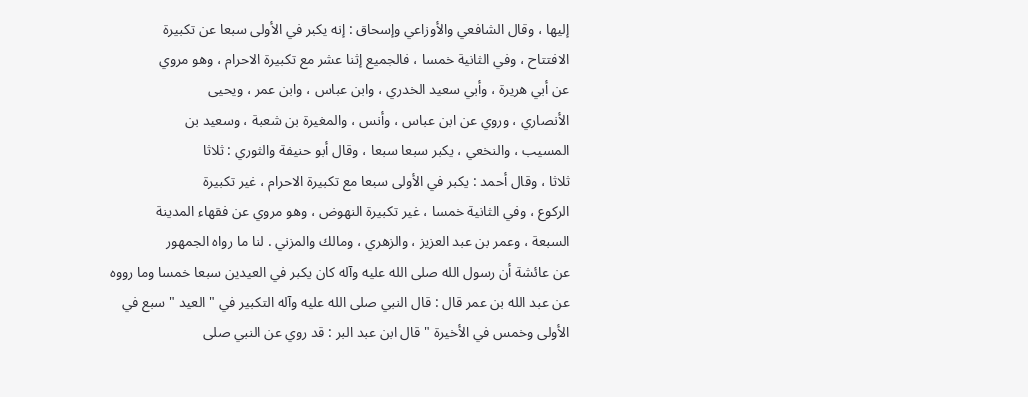إليها ، وقال الشافعي والأوزاعي وإسحاق : إنه يكبر في الأولى سبعا عن تكبيرة
الافتتاح ، وفي الثانية خمسا ، فالجميع إثنا عشر مع تكبيرة الاحرام ، وهو مروي
عن أبي هريرة ، وأبي سعيد الخدري ، وابن عباس ، وابن عمر ، ويحيى
الأنصاري ، وروي عن ابن عباس ، وأنس ، والمغيرة بن شعبة ، وسعيد بن
المسيب ، والنخعي ، يكبر سبعا سبعا ، وقال أبو حنيفة والثوري : ثلاثا
ثلاثا ، وقال أحمد : يكبر في الأولى سبعا مع تكبيرة الاحرام ، غير تكبيرة
الركوع ، وفي الثانية خمسا ، غير تكبيرة النهوض ، وهو مروي عن فقهاء المدينة
السبعة ، وعمر بن عبد العزيز ، والزهري ، ومالك والمزني . لنا ما رواه الجمهور
عن عائشة أن رسول الله صلى الله عليه وآله كان يكبر في العيدين سبعا خمسا وما رووه
عن عبد الله بن عمر قال : قال النبي صلى الله عليه وآله التكبير في " العيد " سبع في
الأولى وخمس في الأخيرة " قال ابن عبد البر : قد روي عن النبي صلى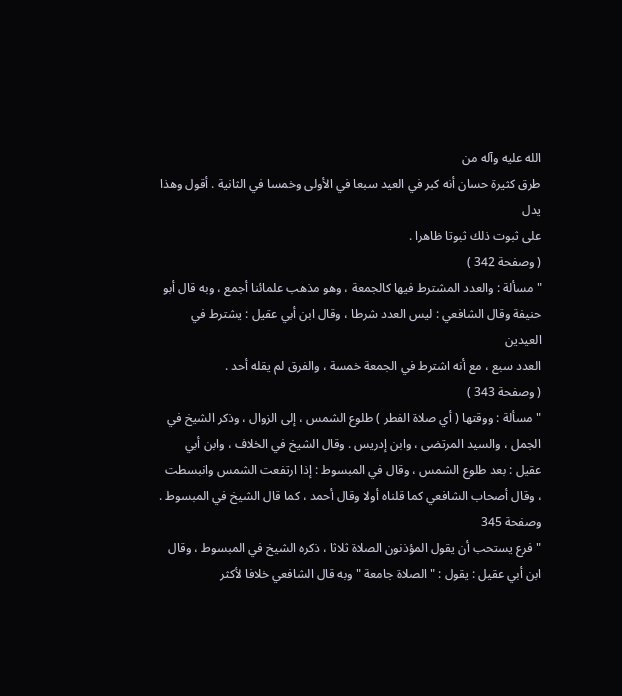الله عليه وآله من
طرق كثيرة حسان أنه كبر في العيد سبعا في الأولى وخمسا في الثانية . أقول وهذا يدل
على ثبوت ذلك ثبوتا ظاهرا .
( وصفحة 342 )
" مسألة : والعدد المشترط فيها كالجمعة ، وهو مذهب علمائنا أجمع ، وبه قال أبو
حنيفة وقال الشافعي : ليس العدد شرطا ، وقال ابن أبي عقيل : يشترط في العيدين
العدد سبع ، مع أنه اشترط في الجمعة خمسة ، والفرق لم يقله أحد .
( وصفحة 343 )
" مسألة : ووقتها ( أي صلاة الفطر ) طلوع الشمس ، إلى الزوال ، وذكر الشيخ في
الجمل ، والسيد المرتضى ، وابن إدريس . وقال الشيخ في الخلاف ، وابن أبي
عقيل : بعد طلوع الشمس ، وقال في المبسوط : إذا ارتفعت الشمس وانبسطت
، وقال أصحاب الشافعي كما قلناه أولا وقال أحمد ، كما قال الشيخ في المبسوط .
وصفحة 345
" فرع يستحب أن يقول المؤذنون الصلاة ثلاثا ، ذكره الشيخ في المبسوط ، وقال
ابن أبي عقيل : يقول : " الصلاة جامعة " وبه قال الشافعي خلافا لأكثر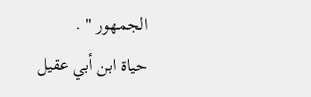الجمهور " .
حياة ابن أبي عقيل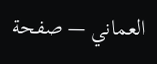العماني — صفحة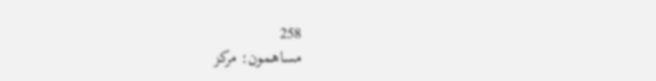258
مساهمون: مركز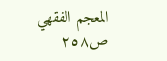المعجم الفقهي
ص٢٥٨